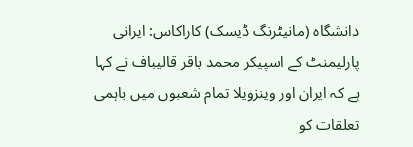دانشگاہ (مانیٹرنگ ڈیسک) کاراکاس: ایرانی پارلیمنٹ کے اسپیکر محمد باقر قالیباف نے کہا ہے کہ ایران اور وینزویلا تمام شعبوں میں باہمی تعلقات کو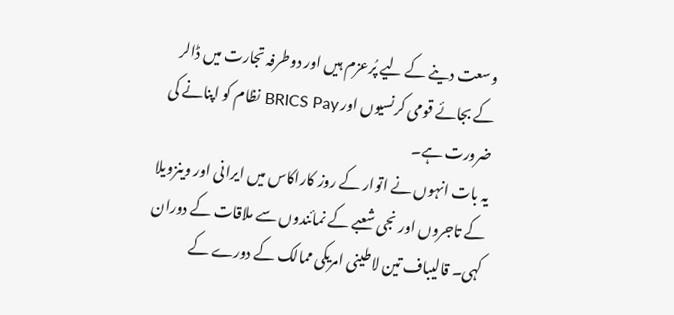وسعت دینے کے لیے پُرعزم ہیں اور دوطرفہ تجارت میں ڈالر کے بجائے قومی کرنسیوں اور BRICS Pay نظام کو اپنانے کی ضرورت ہے۔
یہ بات انہوں نے اتوار کے روز کاراکاس میں ایرانی اور وینزویلا کے تاجروں اور نجی شعبے کے نمائندوں سے ملاقات کے دوران کہی۔ قالیباف تین لاطینی امریکی ممالک کے دورے کے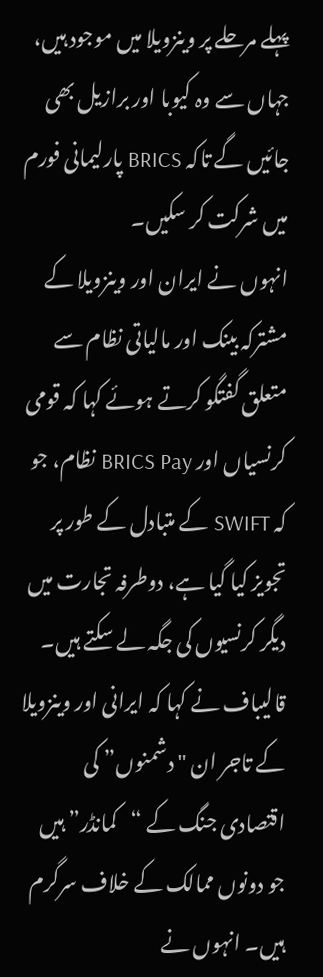پہلے مرحلے پر وینزویلا میں موجود ہیں، جہاں سے وہ کیوبا اور برازیل بھی جائیں گے تاکہ BRICS پارلیمانی فورم میں شرکت کر سکیں۔
انہوں نے ایران اور وینزویلا کے مشترکہ بینک اور مالیاتی نظام سے متعلق گفتگو کرتے ہوئے کہا کہ قومی کرنسیاں اور BRICS Pay نظام، جو کہ SWIFT کے متبادل کے طور پر تجویز کیا گیا ہے، دوطرفہ تجارت میں دیگر کرنسیوں کی جگہ لے سکتے ہیں۔
قالیباف نے کہا کہ ایرانی اور وینزویلا کے تاجر ان "دشمنوں” کی اقتصادی جنگ کے “کمانڈر” ہیں جو دونوں ممالک کے خلاف سرگرم ہیں۔ انہوں نے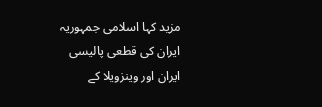مزید کہا اسلامی جمہوریہ ایران کی قطعی پالیسی ایران اور وینزویلا کے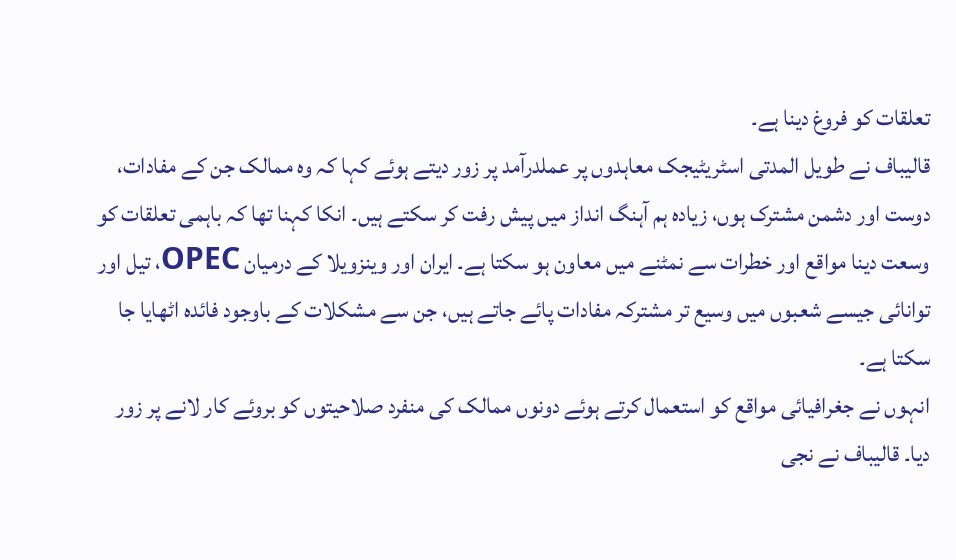تعلقات کو فروغ دینا ہے۔
قالیباف نے طویل المدتی اسٹریٹیجک معاہدوں پر عملدرآمد پر زور دیتے ہوئے کہا کہ وہ ممالک جن کے مفادات، دوست اور دشمن مشترک ہوں، زیادہ ہم آہنگ انداز میں پیش رفت کر سکتے ہیں۔ انکا کہنا تھا کہ باہمی تعلقات کو وسعت دینا مواقع اور خطرات سے نمٹنے میں معاون ہو سکتا ہے۔ ایران اور وینزویلا کے درمیان OPEC، تیل اور توانائی جیسے شعبوں میں وسیع تر مشترکہ مفادات پائے جاتے ہیں، جن سے مشکلات کے باوجود فائدہ اٹھایا جا سکتا ہے۔
انہوں نے جغرافیائی مواقع کو استعمال کرتے ہوئے دونوں ممالک کی منفرد صلاحیتوں کو بروئے کار لانے پر زور دیا۔ قالیباف نے نجی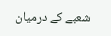شعبے کے درمیان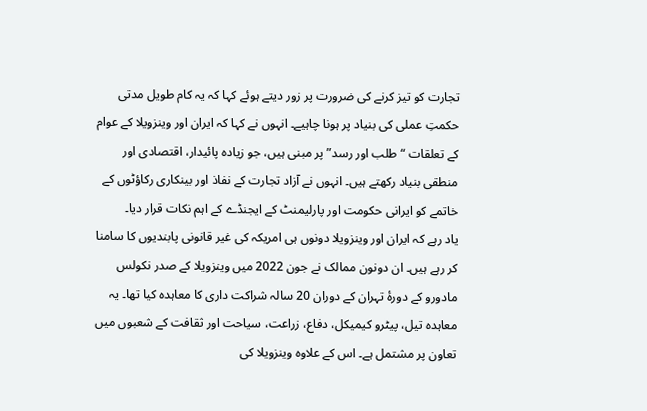تجارت کو تیز کرنے کی ضرورت پر زور دیتے ہوئے کہا کہ یہ کام طویل مدتی حکمتِ عملی کی بنیاد پر ہونا چاہیے۔ انہوں نے کہا کہ ایران اور وینزویلا کے عوام کے تعلقات “طلب اور رسد” پر مبنی ہیں، جو زیادہ پائیدار، اقتصادی اور منطقی بنیاد رکھتے ہیں۔ انہوں نے آزاد تجارت کے نفاذ اور بینکاری رکاؤٹوں کے خاتمے کو ایرانی حکومت اور پارلیمنٹ کے ایجنڈے کے اہم نکات قرار دیا۔
یاد رہے کہ ایران اور وینزویلا دونوں ہی امریکہ کی غیر قانونی پابندیوں کا سامنا کر رہے ہیں۔ ان دونون ممالک نے جون 2022 میں وینزویلا کے صدر نکولس مادورو کے دورۂ تہران کے دوران 20 سالہ شراکت داری کا معاہدہ کیا تھا۔ یہ معاہدہ تیل، پیٹرو کیمیکل، دفاع، زراعت، سیاحت اور ثقافت کے شعبوں میں تعاون پر مشتمل ہے۔ اس کے علاوہ وینزویلا کی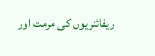ریفائنریوں کی مرمت اور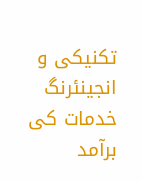تکنیکی و انجینئرنگ خدمات کی برآمد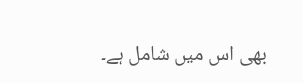بھی اس میں شامل ہے۔